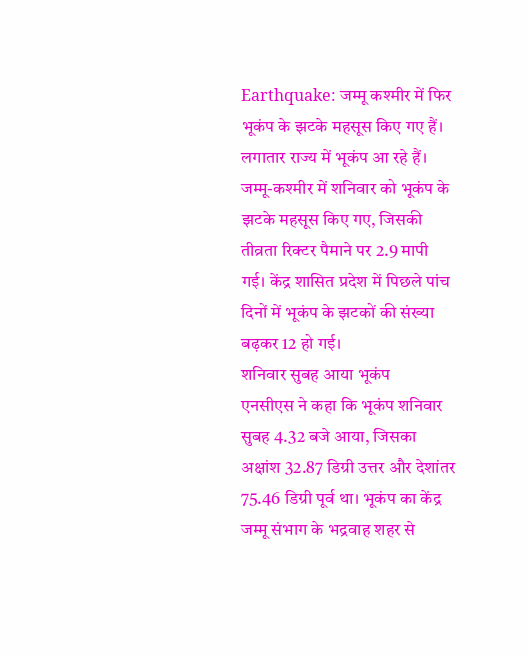Earthquake: जम्मू कश्मीर में फिर भूकंप के झटके महसूस किए गए हैं। लगातार राज्य में भूकंप आ रहे हैं। जम्मू-कश्मीर में शनिवार को भूकंप के झटके महसूस किए गए, जिसकी तीव्रता रिक्टर पैमाने पर 2.9 मापी गई। केंद्र शासित प्रदेश में पिछले पांच दिनों में भूकंप के झटकों की संख्या बढ़कर 12 हो गई।
शनिवार सुबह आया भूकंप
एनसीएस ने कहा कि भूकंप शनिवार सुबह 4.32 बजे आया, जिसका अक्षांश 32.87 डिग्री उत्तर और देशांतर 75.46 डिग्री पूर्व था। भूकंप का केंद्र जम्मू संभाग के भद्रवाह शहर से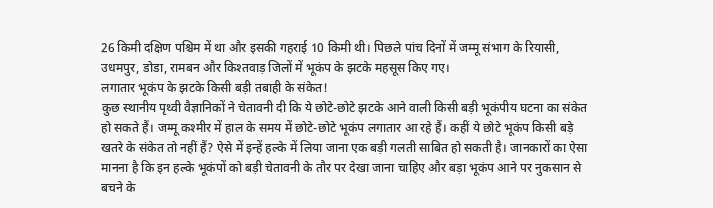26 किमी दक्षिण पश्चिम में था और इसकी गहराई 10 किमी थी। पिछले पांच दिनों में जम्मू संभाग के रियासी, उधमपुर, डोडा, रामबन और किश्तवाड़ जिलों में भूकंप के झटके महसूस किए गए।
लगातार भूकंप के झटके किसी बड़ी तबाही के संकेत!
कुछ स्थानीय पृथ्वी वैज्ञानिकों ने चेतावनी दी कि ये छोटे-छोटे झटके आने वाली किसी बड़ी भूकंपीय घटना का संकेत हो सकते हैं। जम्मू कश्मीर में हाल के समय में छोटे-छोटे भूकंप लगातार आ रहे हैं। कहीं ये छोटे भूकंप किसी बड़े खतरे के संकेत तो नहीं हैं? ऐसे में इन्हें हल्के में लिया जाना एक बड़ी गलती साबित हो सकती है। जानकारों का ऐसा मानना है कि इन हल्के भूकंपों को बड़ी चेतावनी के तौर पर देखा जाना चाहिए और बड़ा भूकंप आने पर नुकसान से बचने के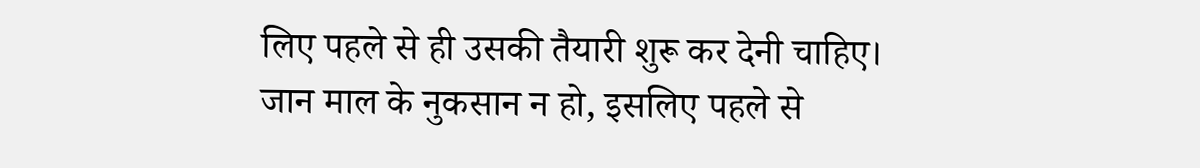लिए पहले से ही उसकी तैयारी शुरू कर देनी चाहिए।
जान माल के नुकसान न हो, इसलिए पहले से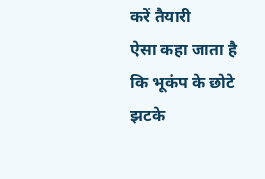करें तैयारी
ऐसा कहा जाता है कि भूकंप के छोटे झटके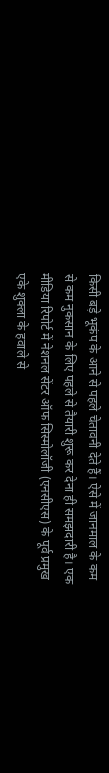किसी बड़े भूकंप के आने से पहले चेतावनी देते हैं। ऐसे में जानमाल के कम से कम नुकसान के लिए पहले से तैयारी शुरू कर देना ही समझदारी है। एक मीडिया रिपोर्ट में नेशनल सेंटर ऑफ सिस्मोलॉजी (एनसीएस) के पूर्व प्रमुख एके शुक्ला के हवाले से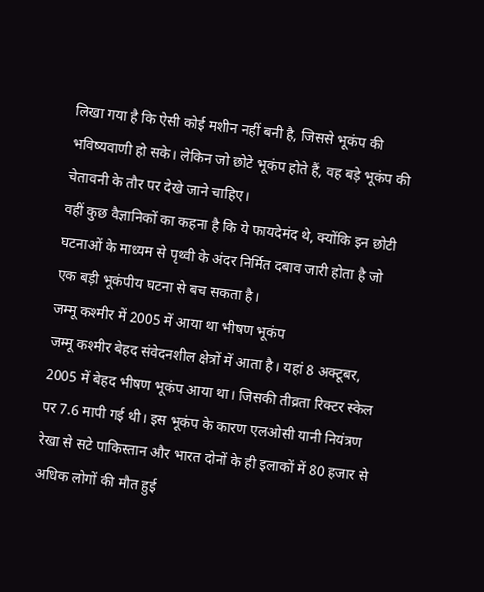लिखा गया है कि ऐसी कोई मशीन नहीं बनी है, जिससे भूकंप की भविष्यवाणी हो सके। लेकिन जो छोटे भूकंप होते हैं, वह बड़े भूकंप की चेतावनी के तौर पर देखे जाने चाहिए।
वहीं कुछ वैज्ञानिकों का कहना है कि ये फायदेमंद थे, क्योंकि इन छोटी घटनाओं के माध्यम से पृथ्वी के अंदर निर्मित दबाव जारी होता है जो एक बड़ी भूकंपीय घटना से बच सकता है।
जम्मू कश्मीर में 2005 में आया था भीषण भूकंप
जम्मू कश्मीर बेहद संवेदनशील क्षेत्रों में आता है। यहां 8 अक्टूबर, 2005 में बेहद भीषण भूकंप आया था। जिसकी तीव्रता रिक्टर स्केल पर 7.6 मापी गई थी। इस भूकंप के कारण एलओसी यानी नियंत्रण रेखा से सटे पाकिस्तान और भारत दोनों के ही इलाकों में 80 हजार से अधिक लोगों की मौत हुई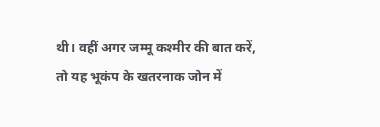थी। वहीं अगर जम्मू कश्मीर की बात करें, तो यह भूकंप के खतरनाक जोन में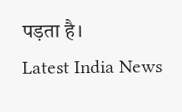पड़ता है।
Latest India News